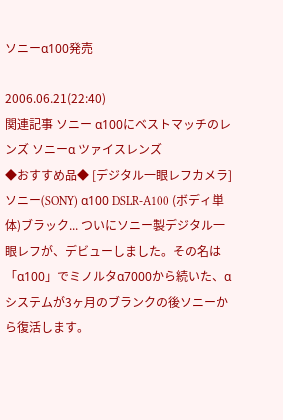ソニーα100発売

2006.06.21(22:40)
関連記事 ソニー α100にベストマッチのレンズ ソニーα ツァイスレンズ
◆おすすめ品◆ [デジタル一眼レフカメラ] ソニー(SONY) α100 DSLR-A100 (ボディ単体)ブラック... ついにソニー製デジタル一眼レフが、デビューしました。その名は「α100」でミノルタα7000から続いた、αシステムが3ヶ月のブランクの後ソニーから復活します。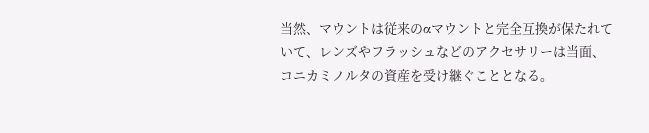当然、マウントは従来のαマウントと完全互換が保たれていて、レンズやフラッシュなどのアクセサリーは当面、コニカミノルタの資産を受け継ぐこととなる。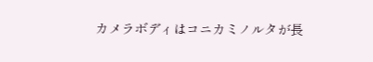カメラボディはコニカミノルタが長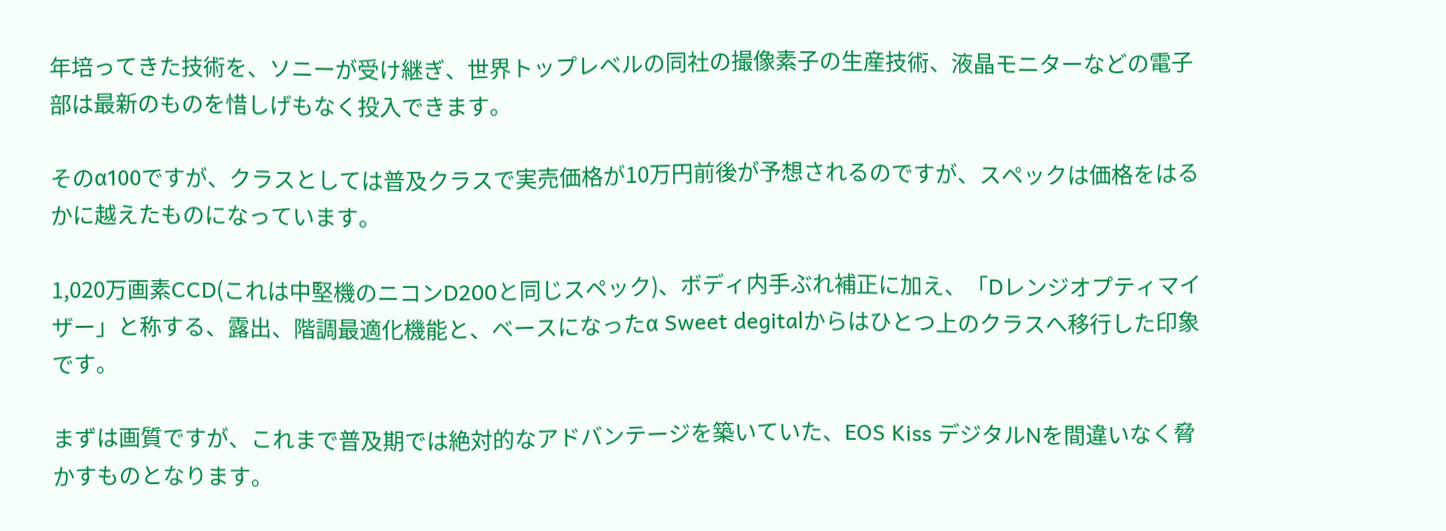年培ってきた技術を、ソニーが受け継ぎ、世界トップレベルの同社の撮像素子の生産技術、液晶モニターなどの電子部は最新のものを惜しげもなく投入できます。

そのα100ですが、クラスとしては普及クラスで実売価格が10万円前後が予想されるのですが、スペックは価格をはるかに越えたものになっています。

1,020万画素CCD(これは中堅機のニコンD200と同じスペック)、ボディ内手ぶれ補正に加え、「Dレンジオプティマイザー」と称する、露出、階調最適化機能と、ベースになったα Sweet degitalからはひとつ上のクラスへ移行した印象です。

まずは画質ですが、これまで普及期では絶対的なアドバンテージを築いていた、EOS Kiss デジタルNを間違いなく脅かすものとなります。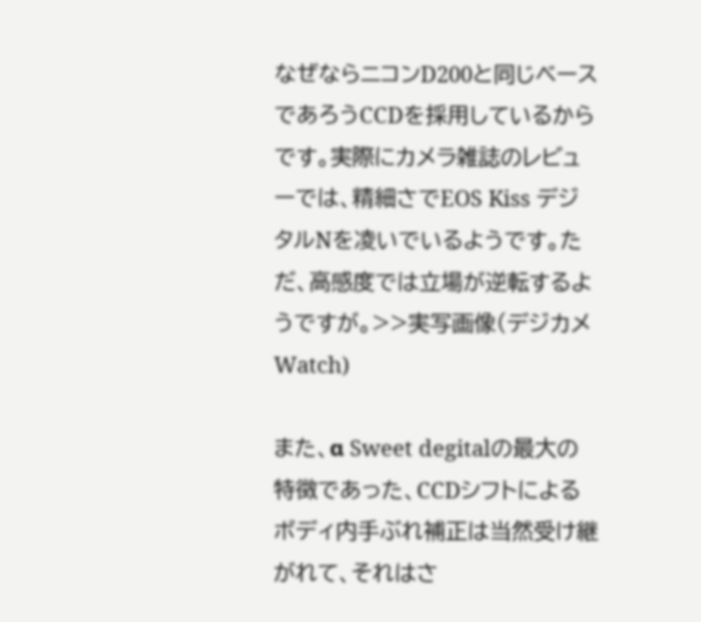なぜならニコンD200と同じベースであろうCCDを採用しているからです。実際にカメラ雑誌のレビューでは、精細さでEOS Kiss デジタルNを凌いでいるようです。ただ、高感度では立場が逆転するようですが。>>実写画像(デジカメWatch)

また、α Sweet degitalの最大の特徴であった、CCDシフトによるボディ内手ぶれ補正は当然受け継がれて、それはさ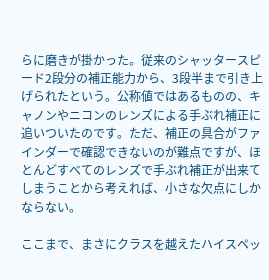らに磨きが掛かった。従来のシャッタースピード2段分の補正能力から、3段半まで引き上げられたという。公称値ではあるものの、キャノンやニコンのレンズによる手ぶれ補正に追いついたのです。ただ、補正の具合がファインダーで確認できないのが難点ですが、ほとんどすべてのレンズで手ぶれ補正が出来てしまうことから考えれば、小さな欠点にしかならない。

ここまで、まさにクラスを越えたハイスペッ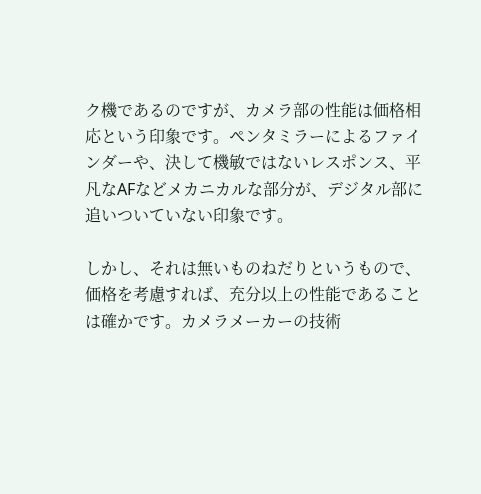ク機であるのですが、カメラ部の性能は価格相応という印象です。ペンタミラーによるファインダーや、決して機敏ではないレスポンス、平凡なAFなどメカニカルな部分が、デジタル部に追いついていない印象です。

しかし、それは無いものねだりというもので、価格を考慮すれば、充分以上の性能であることは確かです。カメラメーカーの技術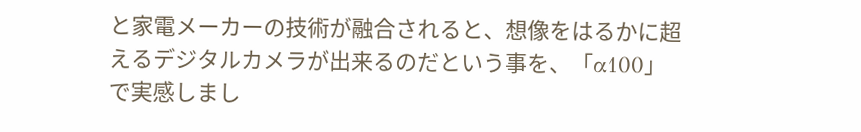と家電メーカーの技術が融合されると、想像をはるかに超えるデジタルカメラが出来るのだという事を、「α100」で実感しまし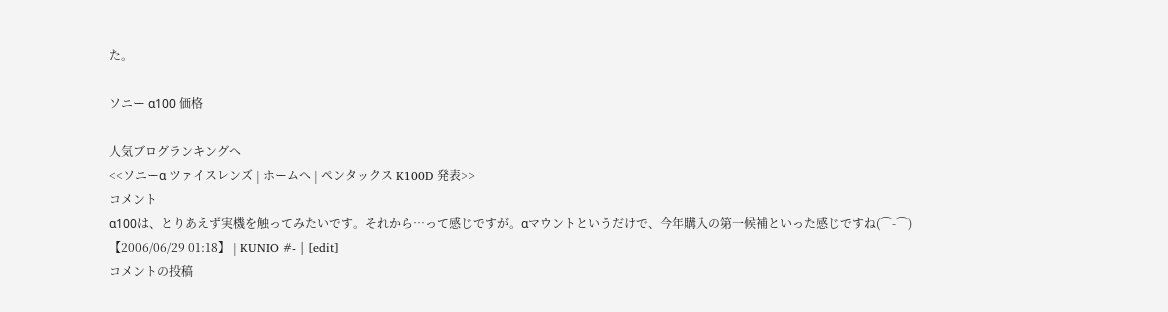た。

ソニー α100 価格

人気ブログランキングへ
<<ソニーα ツァイスレンズ | ホームへ | ペンタックス K100D 発表>>
コメント
α100は、とりあえず実機を触ってみたいです。それから…って感じですが。αマウントというだけで、今年購入の第一候補といった感じですね(⌒-⌒)
【2006/06/29 01:18】 | KUNIO #- | [edit]
コメントの投稿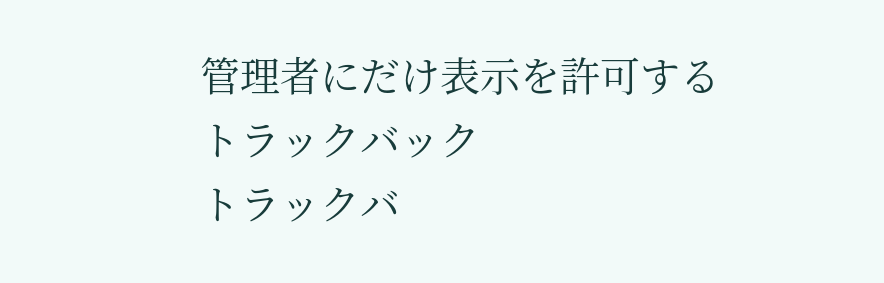管理者にだけ表示を許可する
トラックバック
トラックバ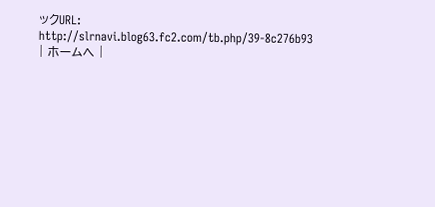ックURL:
http://slrnavi.blog63.fc2.com/tb.php/39-8c276b93
| ホームへ |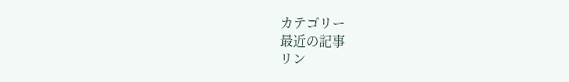カテゴリー
最近の記事
リン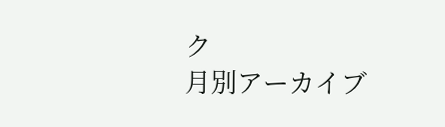ク
月別アーカイブ